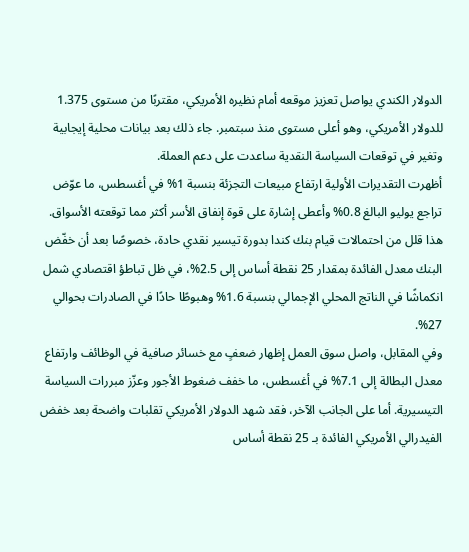الدولار الكندي يواصل تعزيز موقعه أمام نظيره الأمريكي، مقتربًا من مستوى 1.375 للدولار الأمريكي، وهو أعلى مستوى منذ سبتمبر. جاء ذلك بعد بيانات محلية إيجابية وتغير في توقعات السياسة النقدية ساعدت على دعم العملة.
أظهرت التقديرات الأولية ارتفاع مبيعات التجزئة بنسبة 1% في أغسطس، ما عوّض تراجع يوليو البالغ 0.8% وأعطى إشارة على قوة إنفاق الأسر أكثر مما توقعته الأسواق. هذا قلل من احتمالات قيام بنك كندا بدورة تيسير نقدي حادة، خصوصًا بعد أن خفّض البنك معدل الفائدة بمقدار 25 نقطة أساس إلى 2.5%، في ظل تباطؤ اقتصادي شمل انكماشًا في الناتج المحلي الإجمالي بنسبة 1.6% وهبوطًا حادًا في الصادرات بحوالي 27%.
وفي المقابل، واصل سوق العمل إظهار ضعفٍ مع خسائر صافية في الوظائف وارتفاع معدل البطالة إلى 7.1% في أغسطس، ما خفف ضغوط الأجور وعزّز مبررات السياسة التيسيرية. أما على الجانب الآخر، فقد شهد الدولار الأمريكي تقلبات واضحة بعد خفض الفيدرالي الأمريكي الفائدة بـ 25 نقطة أساس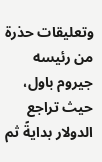وتعليقات حذرة من رئيسه جيروم باول، حيث تراجع الدولار بدايةً ثم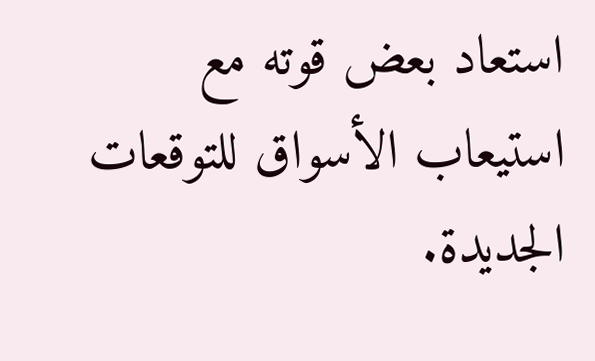استعاد بعض قوته مع استيعاب الأسواق للتوقعات الجديدة.